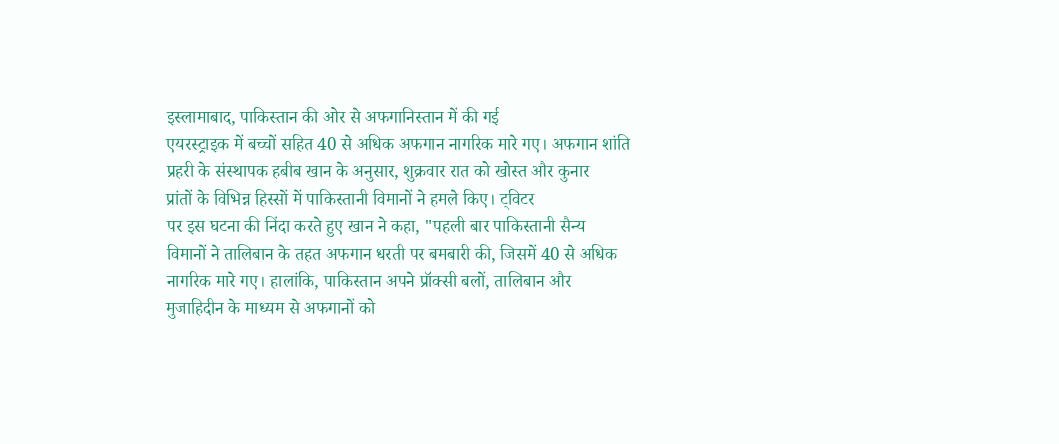इस्लामाबाद, पाकिस्तान की ओर से अफगानिस्तान में की गई
एयरस्ट्राइक में बच्चों सहित 40 से अधिक अफगान नागरिक मारे गए। अफगान शांति
प्रहरी के संस्थापक हबीब खान के अनुसार, शुक्रवार रात को खोस्त और कुनार
प्रांतों के विभिन्न हिस्सों में पाकिस्तानी विमानों ने हमले किए। ट्विटर
पर इस घटना की निंदा करते हुए खान ने कहा, "पहली बार पाकिस्तानी सैन्य
विमानों ने तालिबान के तहत अफगान धरती पर बमबारी की, जिसमें 40 से अधिक
नागरिक मारे गए। हालांकि, पाकिस्तान अपने प्रॉक्सी बलों, तालिबान और
मुजाहिदीन के माध्यम से अफगानों को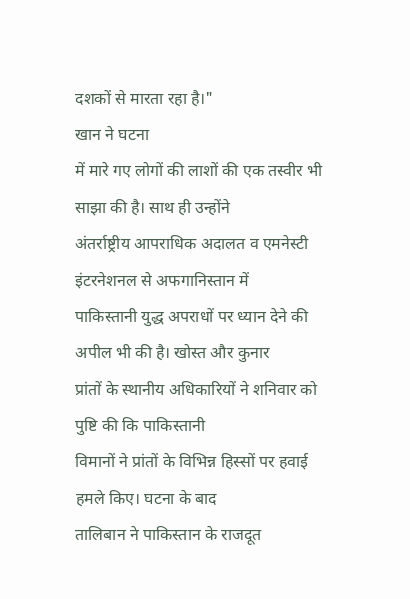दशकों से मारता रहा है।"
खान ने घटना
में मारे गए लोगों की लाशों की एक तस्वीर भी साझा की है। साथ ही उन्होंने
अंतर्राष्ट्रीय आपराधिक अदालत व एमनेस्टी इंटरनेशनल से अफगानिस्तान में
पाकिस्तानी युद्ध अपराधों पर ध्यान देने की अपील भी की है। खोस्त और कुनार
प्रांतों के स्थानीय अधिकारियों ने शनिवार को पुष्टि की कि पाकिस्तानी
विमानों ने प्रांतों के विभिन्न हिस्सों पर हवाई हमले किए। घटना के बाद
तालिबान ने पाकिस्तान के राजदूत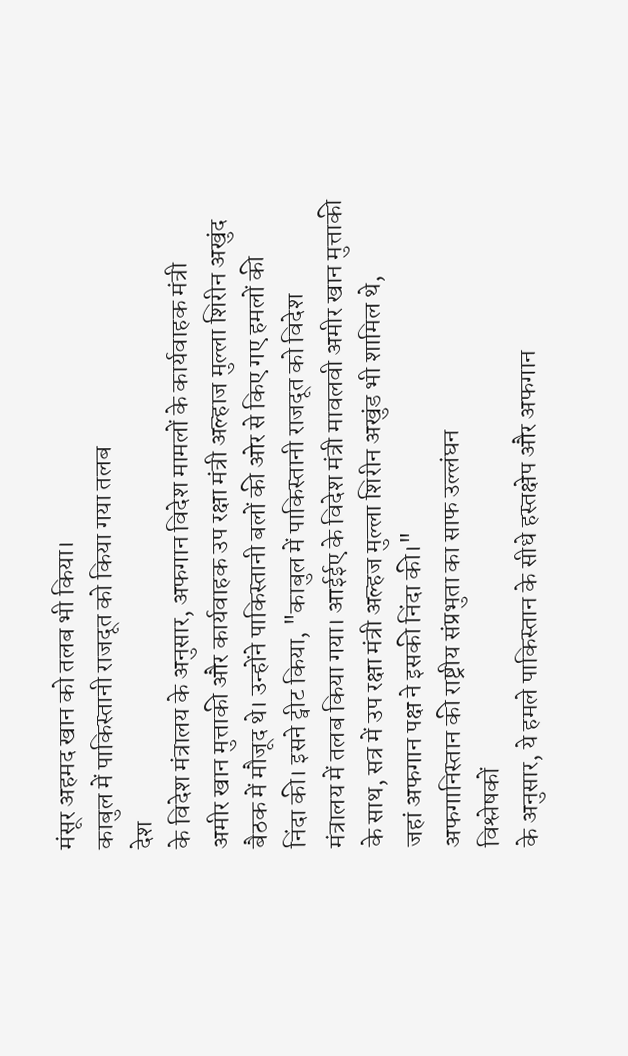मंसूर अहमद खान को तलब भी किया।
काबुल में पाकिस्तानी राजदूत को किया गया तलब
देश
के विदेश मंत्रालय के अनुसार, अफगान विदेश मामलों के कार्यवाहक मंत्री
अमीर खान मुत्ताकी और कार्यवाहक उप रक्षा मंत्री अल्हाज मुल्ला शिरीन अखुंद
बैठक में मौजूद थे। उन्होंने पाकिस्तानी बलों की ओर से किए गए हमलों की
निंदा की। इसने ट्वीट किया, "काबुल में पाकिस्तानी राजदूत को विदेश
मंत्रालय में तलब किया गया। आईईए के विदेश मंत्री मावलवी अमीर खान मुत्ताकी
के साथ, सत्र में उप रक्षा मंत्री अल्हज मुल्ला शिरीन अखुंड भी शामिल थे,
जहां अफगान पक्ष ने इसकी निंदा की।"
अफगानिस्तान की राष्ट्रीय संप्रभुता का साफ उल्लंघन
विश्लेषकों
के अनुसार, ये हमले पाकिस्तान के सीधे हस्तक्षेप और अफगान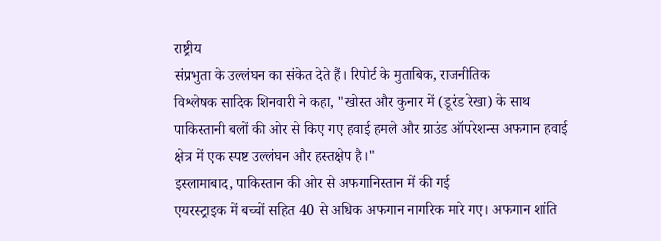राष्ट्रीय
संप्रभुता के उल्लंघन का संकेत देते हैं। रिपोर्ट के मुताबिक, राजनीतिक
विश्लेषक सादिक शिनवारी ने कहा, "खोस्त और कुनार में (डूरंड रेखा) के साथ
पाकिस्तानी बलों की ओर से किए गए हवाई हमले और ग्राउंड ऑपरेशन्स अफगान हवाई
क्षेत्र में एक स्पष्ट उल्लंघन और हस्तक्षेप है।"
इस्लामाबाद, पाकिस्तान की ओर से अफगानिस्तान में की गई
एयरस्ट्राइक में बच्चों सहित 40 से अधिक अफगान नागरिक मारे गए। अफगान शांति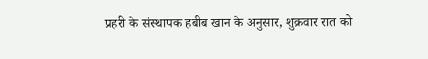प्रहरी के संस्थापक हबीब खान के अनुसार, शुक्रवार रात को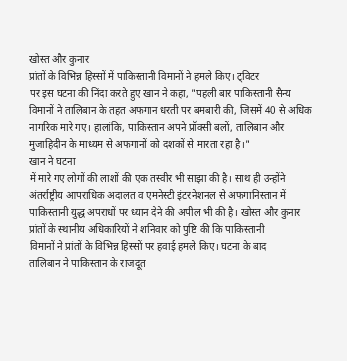खोस्त और कुनार
प्रांतों के विभिन्न हिस्सों में पाकिस्तानी विमानों ने हमले किए। ट्विटर
पर इस घटना की निंदा करते हुए खान ने कहा, "पहली बार पाकिस्तानी सैन्य
विमानों ने तालिबान के तहत अफगान धरती पर बमबारी की, जिसमें 40 से अधिक
नागरिक मारे गए। हालांकि, पाकिस्तान अपने प्रॉक्सी बलों, तालिबान और
मुजाहिदीन के माध्यम से अफगानों को दशकों से मारता रहा है।"
खान ने घटना
में मारे गए लोगों की लाशों की एक तस्वीर भी साझा की है। साथ ही उन्होंने
अंतर्राष्ट्रीय आपराधिक अदालत व एमनेस्टी इंटरनेशनल से अफगानिस्तान में
पाकिस्तानी युद्ध अपराधों पर ध्यान देने की अपील भी की है। खोस्त और कुनार
प्रांतों के स्थानीय अधिकारियों ने शनिवार को पुष्टि की कि पाकिस्तानी
विमानों ने प्रांतों के विभिन्न हिस्सों पर हवाई हमले किए। घटना के बाद
तालिबान ने पाकिस्तान के राजदूत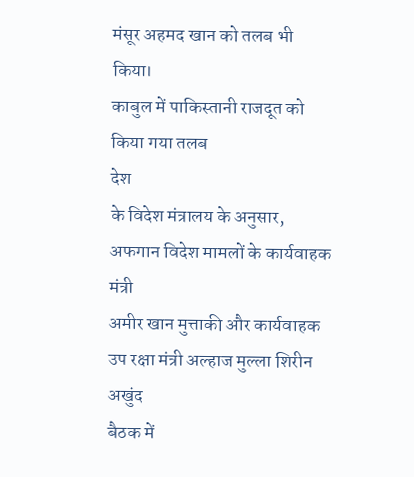मंसूर अहमद खान को तलब भी किया।
काबुल में पाकिस्तानी राजदूत को किया गया तलब
देश
के विदेश मंत्रालय के अनुसार, अफगान विदेश मामलों के कार्यवाहक मंत्री
अमीर खान मुत्ताकी और कार्यवाहक उप रक्षा मंत्री अल्हाज मुल्ला शिरीन अखुंद
बैठक में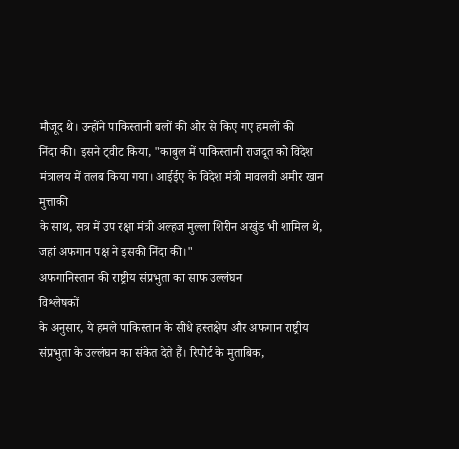मौजूद थे। उन्होंने पाकिस्तानी बलों की ओर से किए गए हमलों की
निंदा की। इसने ट्वीट किया, "काबुल में पाकिस्तानी राजदूत को विदेश
मंत्रालय में तलब किया गया। आईईए के विदेश मंत्री मावलवी अमीर खान मुत्ताकी
के साथ, सत्र में उप रक्षा मंत्री अल्हज मुल्ला शिरीन अखुंड भी शामिल थे,
जहां अफगान पक्ष ने इसकी निंदा की।"
अफगानिस्तान की राष्ट्रीय संप्रभुता का साफ उल्लंघन
विश्लेषकों
के अनुसार, ये हमले पाकिस्तान के सीधे हस्तक्षेप और अफगान राष्ट्रीय
संप्रभुता के उल्लंघन का संकेत देते हैं। रिपोर्ट के मुताबिक,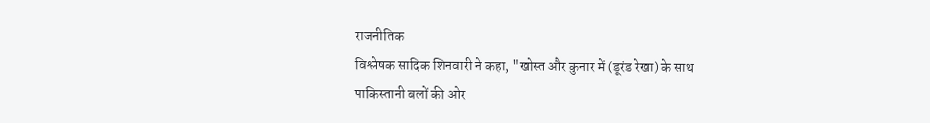राजनीतिक
विश्लेषक सादिक शिनवारी ने कहा, "खोस्त और कुनार में (डूरंड रेखा) के साथ
पाकिस्तानी बलों की ओर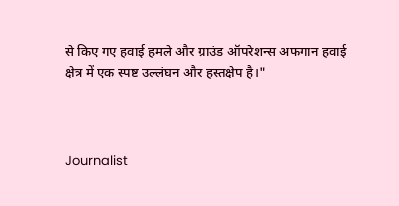से किए गए हवाई हमले और ग्राउंड ऑपरेशन्स अफगान हवाई
क्षेत्र में एक स्पष्ट उल्लंघन और हस्तक्षेप है।"



Journalist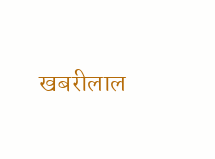खबरीलाल